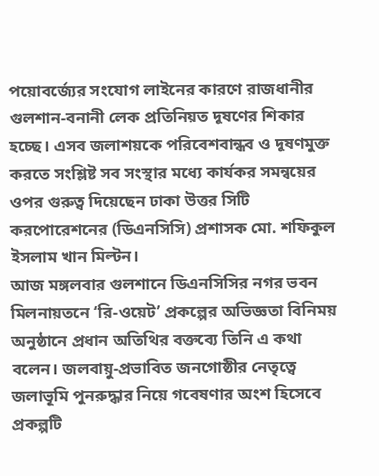পয়োবর্জ্যের সংযোগ লাইনের কারণে রাজধানীর গুলশান-বনানী লেক প্রতিনিয়ত দূষণের শিকার হচ্ছে। এসব জলাশয়কে পরিবেশবান্ধব ও দূষণমুক্ত করতে সংশ্লিষ্ট সব সংস্থার মধ্যে কার্যকর সমন্বয়ের ওপর গুরুত্ব দিয়েছেন ঢাকা উত্তর সিটি করপোরেশনের (ডিএনসিসি) প্রশাসক মো. শফিকুল ইসলাম খান মিল্টন।
আজ মঙ্গলবার গুলশানে ডিএনসিসির নগর ভবন মিলনায়তনে ‘রি-ওয়েট’ প্রকল্পের অভিজ্ঞতা বিনিময় অনুষ্ঠানে প্রধান অতিথির বক্তব্যে তিনি এ কথা বলেন। জলবায়ু-প্রভাবিত জনগোষ্ঠীর নেতৃত্বে জলাভূমি পুনরুদ্ধার নিয়ে গবেষণার অংশ হিসেবে প্রকল্পটি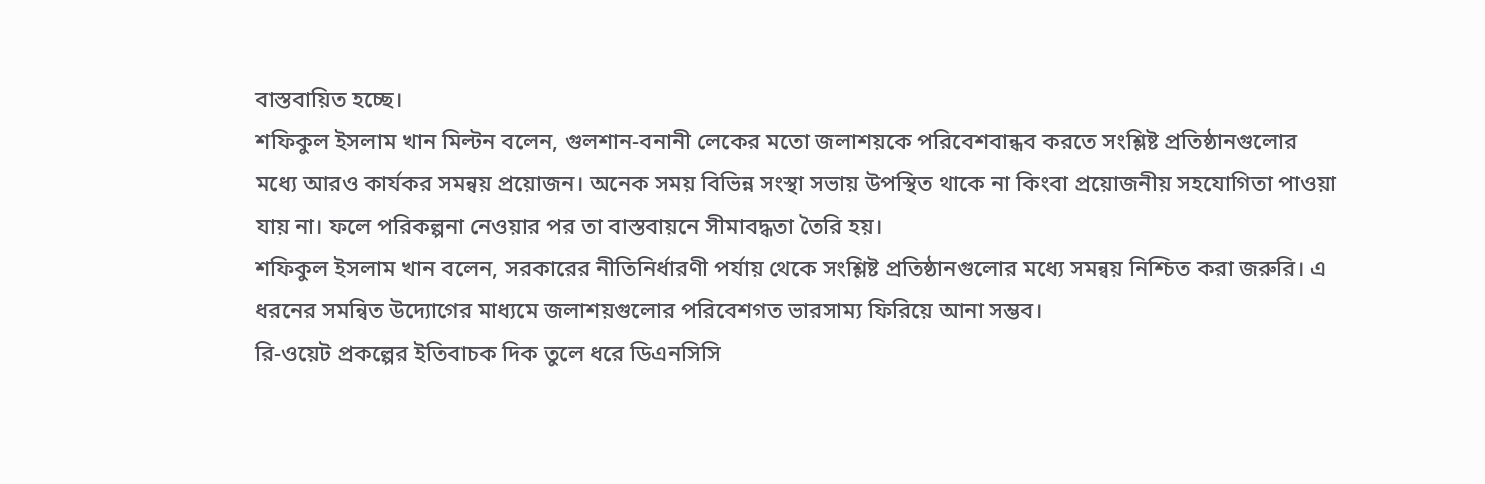বাস্তবায়িত হচ্ছে।
শফিকুল ইসলাম খান মিল্টন বলেন, গুলশান-বনানী লেকের মতো জলাশয়কে পরিবেশবান্ধব করতে সংশ্লিষ্ট প্রতিষ্ঠানগুলোর মধ্যে আরও কার্যকর সমন্বয় প্রয়োজন। অনেক সময় বিভিন্ন সংস্থা সভায় উপস্থিত থাকে না কিংবা প্রয়োজনীয় সহযোগিতা পাওয়া যায় না। ফলে পরিকল্পনা নেওয়ার পর তা বাস্তবায়নে সীমাবদ্ধতা তৈরি হয়।
শফিকুল ইসলাম খান বলেন, সরকারের নীতিনির্ধারণী পর্যায় থেকে সংশ্লিষ্ট প্রতিষ্ঠানগুলোর মধ্যে সমন্বয় নিশ্চিত করা জরুরি। এ ধরনের সমন্বিত উদ্যোগের মাধ্যমে জলাশয়গুলোর পরিবেশগত ভারসাম্য ফিরিয়ে আনা সম্ভব।
রি-ওয়েট প্রকল্পের ইতিবাচক দিক তুলে ধরে ডিএনসিসি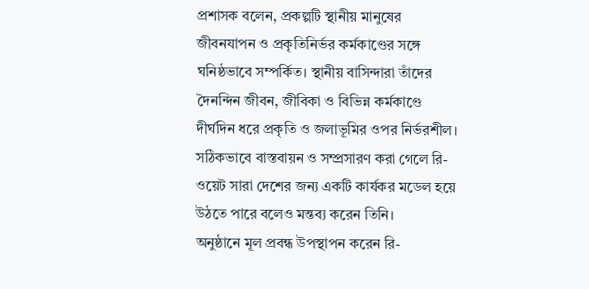প্রশাসক বলেন, প্রকল্পটি স্থানীয় মানুষের জীবনযাপন ও প্রকৃতিনির্ভর কর্মকাণ্ডের সঙ্গে ঘনিষ্ঠভাবে সম্পর্কিত। স্থানীয় বাসিন্দারা তাঁদের দৈনন্দিন জীবন, জীবিকা ও বিভিন্ন কর্মকাণ্ডে দীর্ঘদিন ধরে প্রকৃতি ও জলাভূমির ওপর নির্ভরশীল।
সঠিকভাবে বাস্তবায়ন ও সম্প্রসারণ করা গেলে রি-ওয়েট সারা দেশের জন্য একটি কার্যকর মডেল হয়ে উঠতে পারে বলেও মন্তব্য করেন তিনি।
অনুষ্ঠানে মূল প্রবন্ধ উপস্থাপন করেন রি-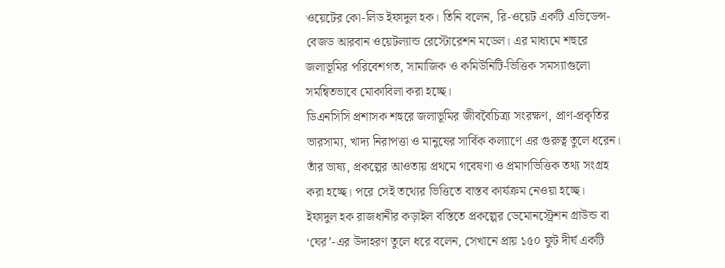ওয়েটের কো-লিড ইফাদুল হক। তিনি বলেন, রি-ওয়েট একটি এভিডেন্স-বেজড আরবান ওয়েটল্যান্ড রেস্টোরেশন মডেল। এর মাধ্যমে শহুরে জলাভূমির পরিবেশগত, সামাজিক ও কমিউনিটি-ভিত্তিক সমস্যাগুলো সমন্বিতভাবে মোকাবিলা করা হচ্ছে।
ডিএনসিসি প্রশাসক শহুরে জলাভূমির জীববৈচিত্র্য সংরক্ষণ, প্রাণ-প্রকৃতির ভারসাম্য, খাদ্য নিরাপত্তা ও মানুষের সার্বিক কল্যাণে এর গুরুত্ব তুলে ধরেন। তাঁর ভাষ্য, প্রকল্পের আওতায় প্রথমে গবেষণা ও প্রমাণভিত্তিক তথ্য সংগ্রহ করা হচ্ছে। পরে সেই তথ্যের ভিত্তিতে বাস্তব কার্যক্রম নেওয়া হচ্ছে।
ইফাদুল হক রাজধানীর কড়াইল বস্তিতে প্রকল্পের ডেমোনস্ট্রেশন গ্রাউন্ড বা ‘ঘের’-এর উদাহরণ তুলে ধরে বলেন, সেখানে প্রায় ১৫০ ফুট দীর্ঘ একটি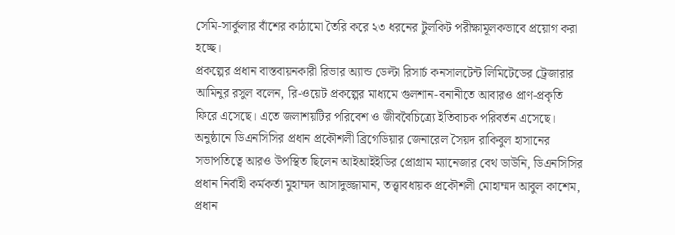সেমি-সার্কুলার বাঁশের কাঠামো তৈরি করে ২৩ ধরনের টুলকিট পরীক্ষামূলকভাবে প্রয়োগ করা হচ্ছে।
প্রকল্পের প্রধান বাস্তবায়নকারী রিভার অ্যান্ড ডেল্টা রিসার্চ কনসালটেন্ট লিমিটেডের ট্রেজারার আমিনুর রসুল বলেন, রি-ওয়েট প্রকল্পের মাধ্যমে গুলশান-বনানীতে আবারও প্রাণ-প্রকৃতি ফিরে এসেছে। এতে জলাশয়টির পরিবেশ ও জীববৈচিত্র্যে ইতিবাচক পরিবর্তন এসেছে।
অনুষ্ঠানে ডিএনসিসির প্রধান প্রকৌশলী ব্রিগেডিয়ার জেনারেল সৈয়দ রাকিবুল হাসানের সভাপতিত্বে আরও উপস্থিত ছিলেন আইআইইডির প্রোগ্রাম ম্যানেজার বেথ ডাউনি, ডিএনসিসির প্রধান নির্বাহী কর্মকর্তা মুহাম্মদ আসাদুজ্জামান, তত্ত্বাবধায়ক প্রকৌশলী মোহাম্মদ আবুল কাশেম, প্রধান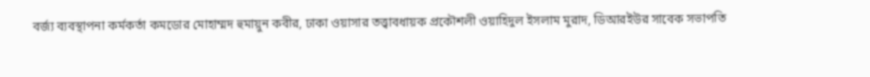বর্জ্য ব্যবস্থাপনা কর্মকর্তা কমডোর মোহাম্মদ হুমায়ুন কবীর, ঢাকা ওয়াসার তত্ত্বাবধায়ক প্রকৌশলী ওয়াহিদুল ইসলাম মুরাদ, ডিআরইউর সাবেক সভাপতি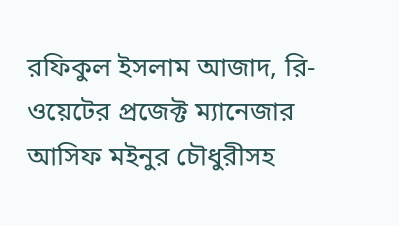রফিকুল ইসলাম আজাদ, রি-ওয়েটের প্রজেক্ট ম্যানেজার আসিফ মইনুর চৌধুরীসহ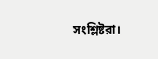সংশ্লিষ্টরা।